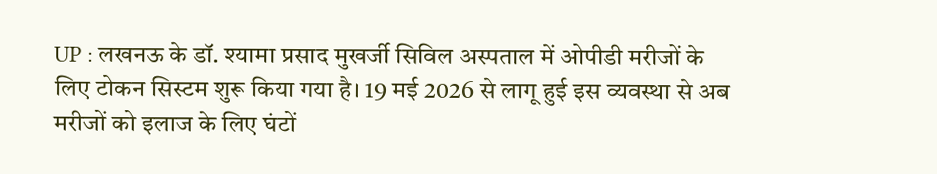UP : लखनऊ के डॉ. श्यामा प्रसाद मुखर्जी सिविल अस्पताल में ओपीडी मरीजों के लिए टोकन सिस्टम शुरू किया गया है। 19 मई 2026 से लागू हुई इस व्यवस्था से अब मरीजों को इलाज के लिए घंटों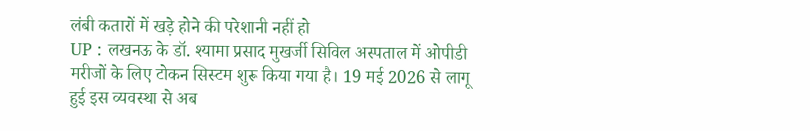लंबी कतारों में खड़े होने की परेशानी नहीं हो
UP : लखनऊ के डॉ. श्यामा प्रसाद मुखर्जी सिविल अस्पताल में ओपीडी मरीजों के लिए टोकन सिस्टम शुरू किया गया है। 19 मई 2026 से लागू हुई इस व्यवस्था से अब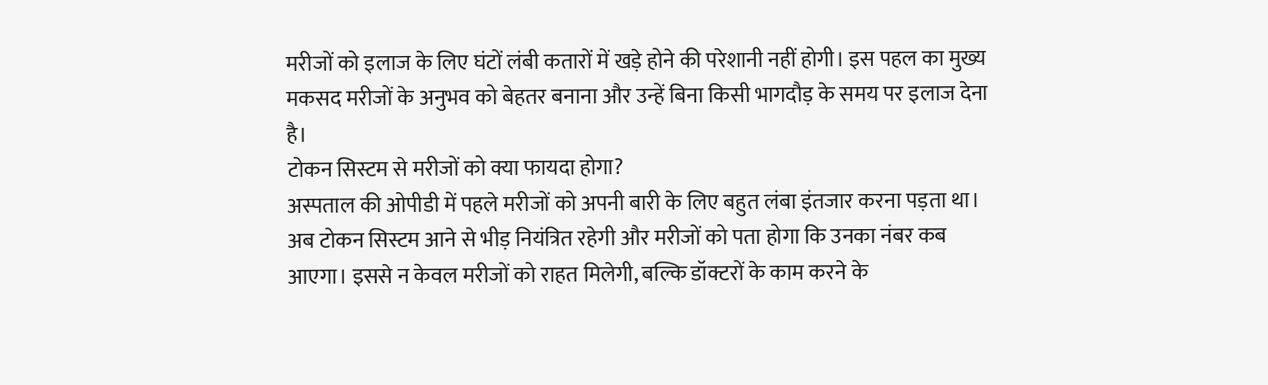मरीजों को इलाज के लिए घंटों लंबी कतारों में खड़े होने की परेशानी नहीं होगी। इस पहल का मुख्य मकसद मरीजों के अनुभव को बेहतर बनाना और उन्हें बिना किसी भागदौड़ के समय पर इलाज देना है।
टोकन सिस्टम से मरीजों को क्या फायदा होगा?
अस्पताल की ओपीडी में पहले मरीजों को अपनी बारी के लिए बहुत लंबा इंतजार करना पड़ता था। अब टोकन सिस्टम आने से भीड़ नियंत्रित रहेगी और मरीजों को पता होगा कि उनका नंबर कब आएगा। इससे न केवल मरीजों को राहत मिलेगी, बल्कि डॉक्टरों के काम करने के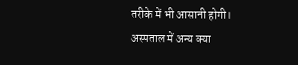तरीके में भी आसानी होगी।
अस्पताल में अन्य क्या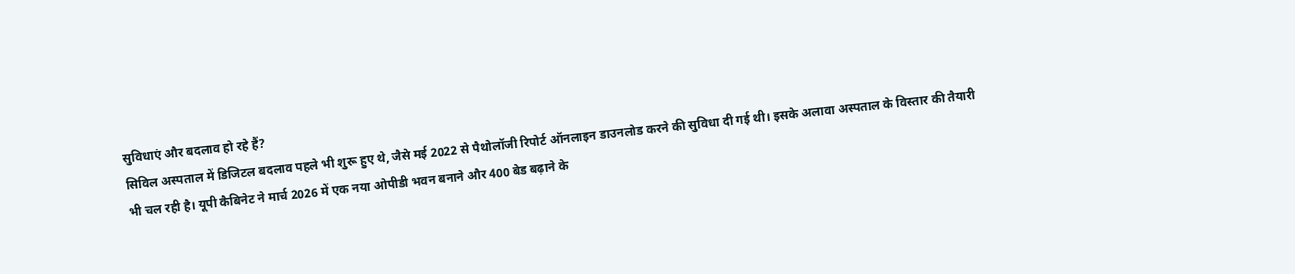सुविधाएं और बदलाव हो रहे हैं?
सिविल अस्पताल में डिजिटल बदलाव पहले भी शुरू हुए थे, जैसे मई 2022 से पैथोलॉजी रिपोर्ट ऑनलाइन डाउनलोड करने की सुविधा दी गई थी। इसके अलावा अस्पताल के विस्तार की तैयारी भी चल रही है। यूपी कैबिनेट ने मार्च 2026 में एक नया ओपीडी भवन बनाने और 400 बेड बढ़ाने के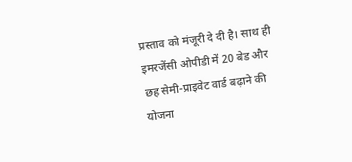प्रस्ताव को मंजूरी दे दी है। साथ ही इमरजेंसी ओपीडी में 20 बेड और छह सेमी-प्राइवेट वार्ड बढ़ाने की योजना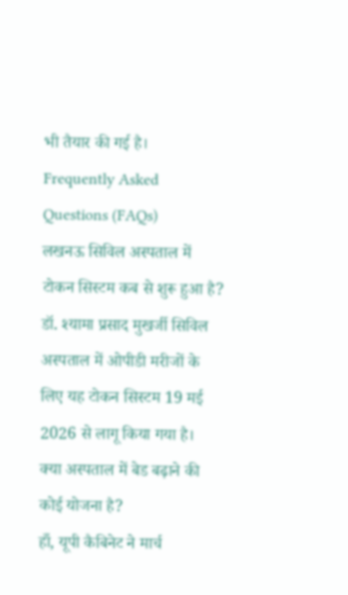भी तैयार की गई है।
Frequently Asked Questions (FAQs)
लखनऊ सिविल अस्पताल में टोकन सिस्टम कब से शुरू हुआ है?
डॉ. श्यामा प्रसाद मुखर्जी सिविल अस्पताल में ओपीडी मरीजों के लिए यह टोकन सिस्टम 19 मई 2026 से लागू किया गया है।
क्या अस्पताल में बेड बढ़ाने की कोई योजना है?
हाँ, यूपी कैबिनेट ने मार्च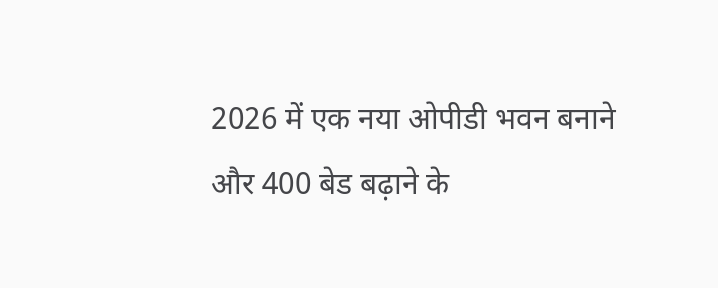2026 में एक नया ओपीडी भवन बनाने और 400 बेड बढ़ाने के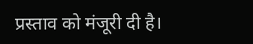प्रस्ताव को मंजूरी दी है।